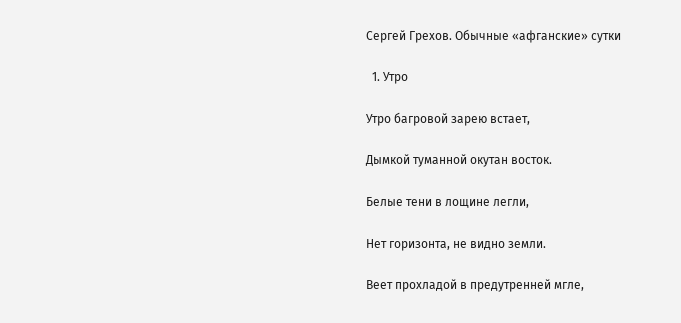Сергей Грехов. Обычные «афганские» сутки

  1. Утро

Утро багровой зарею встает,

Дымкой туманной окутан восток.

Белые тени в лощине легли,

Нет горизонта, не видно земли.

Веет прохладой в предутренней мгле,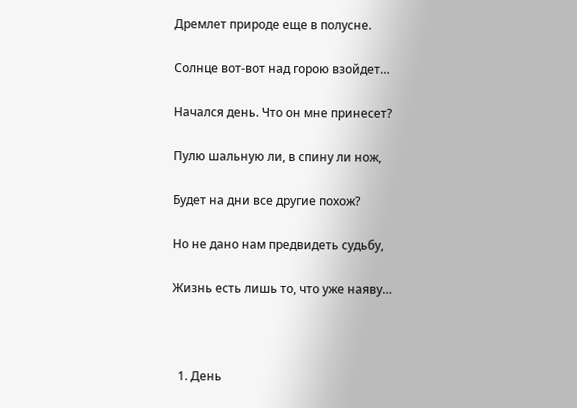Дремлет природе еще в полусне.

Солнце вот-вот над горою взойдет…

Начался день. Что он мне принесет?

Пулю шальную ли, в спину ли нож,

Будет на дни все другие похож?

Но не дано нам предвидеть судьбу,

Жизнь есть лишь то, что уже наяву…



  1. День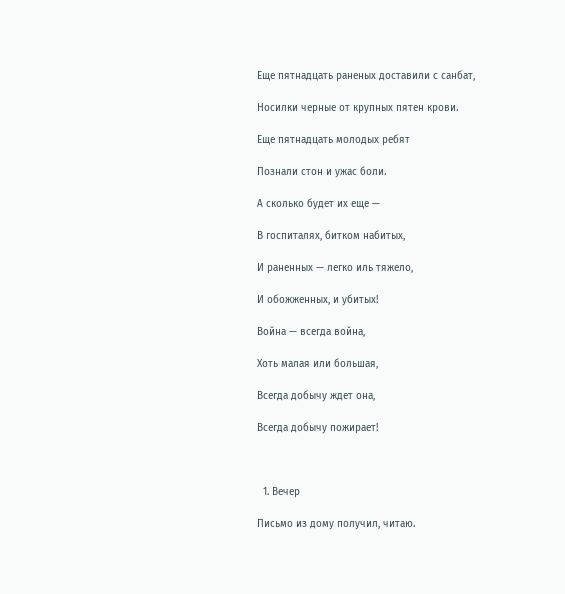Еще пятнадцать раненых доставили с санбат,

Носилки черные от крупных пятен крови.

Еще пятнадцать молодых ребят

Познали стон и ужас боли.

А сколько будет их еще —

В госпиталях, битком набитых,

И раненных — легко иль тяжело,

И обожженных, и убитых!

Война — всегда война,

Хоть малая или большая,

Всегда добычу ждет она,

Всегда добычу пожирает!



  1. Вечер

Письмо из дому получил, читаю.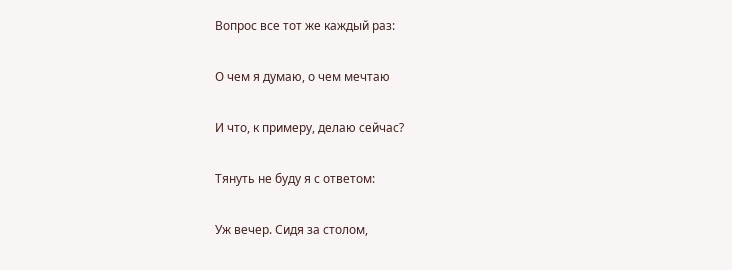Вопрос все тот же каждый раз:

О чем я думаю, о чем мечтаю

И что, к примеру, делаю сейчас?

Тянуть не буду я с ответом:

Уж вечер. Сидя за столом,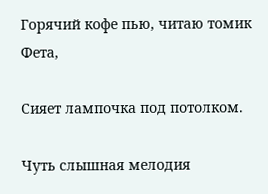Горячий кофе пью, читаю томик Фета,

Сияет лампочка под потолком.

Чуть слышная мелодия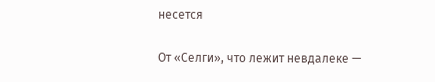несется

От «Селги», что лежит невдалеке —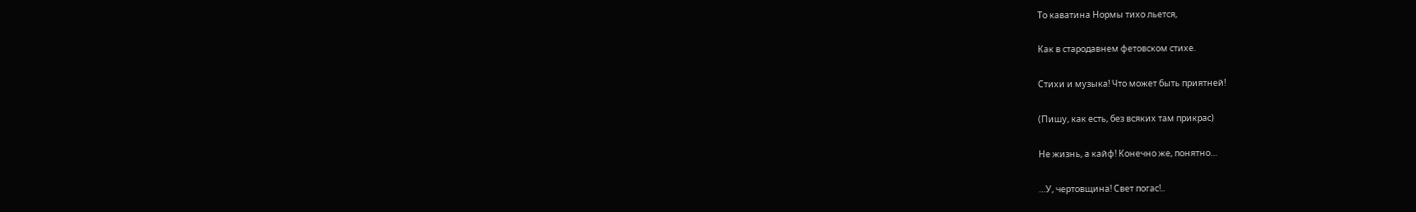То каватина Нормы тихо льется,

Как в стародавнем фетовском стихе.

Стихи и музыка! Что может быть приятней!

(Пишу, как есть, без всяких там прикрас)

Не жизнь, а кайф! Конечно же, понятно…

…У, чертовщина! Свет погас!..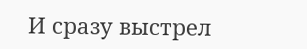И сразу выстрел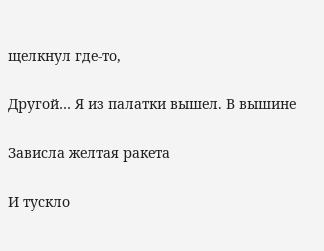щелкнул где-то,

Другой… Я из палатки вышел. В вышине

Зависла желтая ракета

И тускло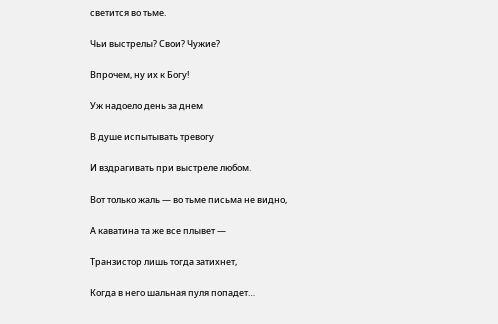светится во тьме.

Чьи выстрелы? Свои? Чужие?

Впрочем, ну их к Богу!

Уж надоело день за днем

В душе испытывать тревогу

И вздрагивать при выстреле любом.

Вот только жаль — во тьме письма не видно,

А каватина та же все плывет —

Транзистор лишь тогда затихнет,

Когда в него шальная пуля попадет…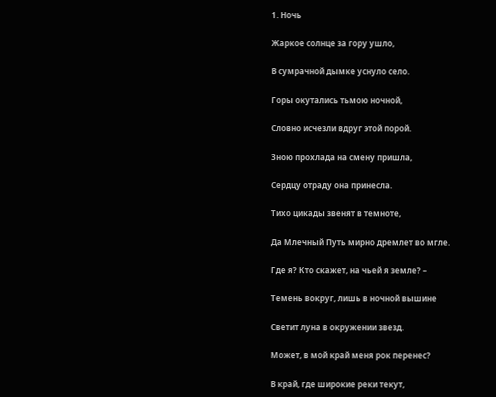1. Ночь

Жаркое солнце за гору ушло,

В сумрачной дымке уснуло село.

Горы окутались тьмою ночной,

Словно исчезли вдруг этой порой.

Зною прохлада на смену пришла,

Сердцу отраду она принесла.

Тихо цикады звенят в темноте,

Да Млечный Путь мирно дремлет во мгле.

Где я? Кто скажет, на чьей я земле? –

Темень вокруг, лишь в ночной вышине

Светит луна в окружении звезд.

Может, в мой край меня рок перенес?

В край, где широкие реки текут,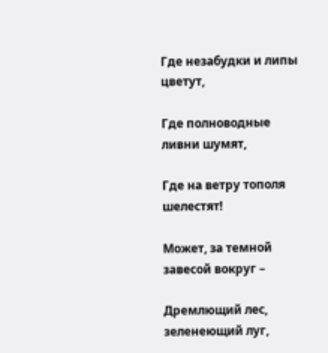Где незабудки и липы цветут,

Где полноводные ливни шумят,

Где на ветру тополя шелестят!

Может, за темной завесой вокруг –

Дремлющий лес, зеленеющий луг,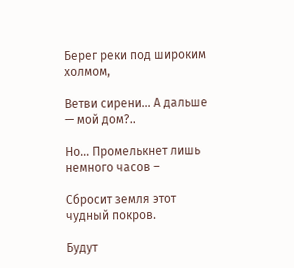Берег реки под широким холмом,

Ветви сирени… А дальше — мой дом?..

Но… Промелькнет лишь немного часов –

Сбросит земля этот чудный покров.

Будут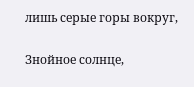лишь серые горы вокруг,

Знойное солнце,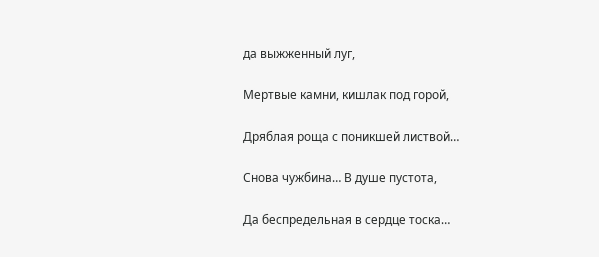да выжженный луг,

Мертвые камни, кишлак под горой,

Дряблая роща с поникшей листвой…

Снова чужбина… В душе пустота,

Да беспредельная в сердце тоска…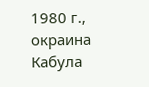1980 г., окраина Кабула